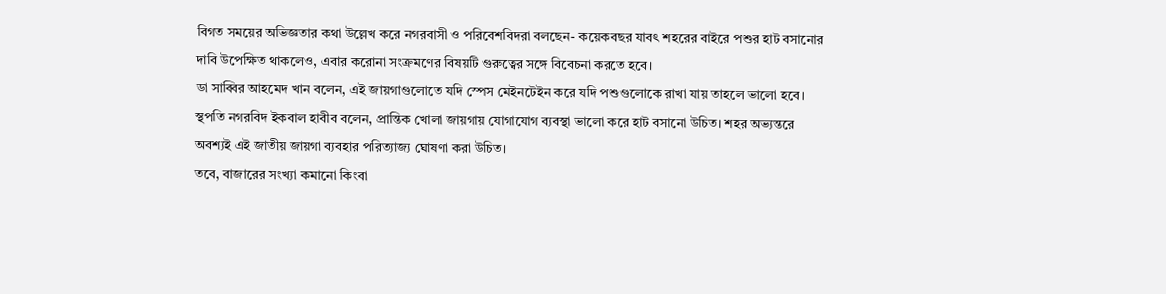বিগত সময়ের অভিজ্ঞতার কথা উল্লেখ করে নগরবাসী ও পরিবেশবিদরা বলছেন- কয়েকবছর যাবৎ শহরের বাইরে পশুর হাট বসানোর দাবি উপেক্ষিত থাকলেও, এবার করোনা সংক্রমণের বিষয়টি গুরুত্বের সঙ্গে বিবেচনা করতে হবে।
ডা সাব্বির আহমেদ খান বলেন, এই জায়গাগুলোতে যদি স্পেস মেইনটেইন করে যদি পশুগুলোকে রাখা যায় তাহলে ভালো হবে।
স্থপতি নগরবিদ ইকবাল হাবীব বলেন, প্রান্তিক খোলা জায়গায় যোগাযোগ ব্যবস্থা ভালো করে হাট বসানো উচিত। শহর অভ্যন্তরে অবশ্যই এই জাতীয় জায়গা ব্যবহার পরিত্যাজ্য ঘোষণা করা উচিত।
তবে, বাজারের সংখ্যা কমানো কিংবা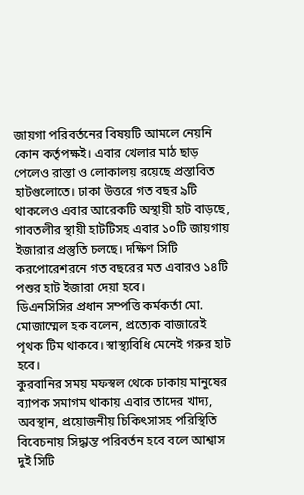জায়গা পরিবর্তনের বিষয়টি আমলে নেয়নি কোন কর্তৃপক্ষই। এবার খেলার মাঠ ছাড় পেলেও রাস্তা ও লোকালয় রয়েছে প্রস্তাবিত হাটগুলোতে। ঢাকা উত্তরে গত বছর ৯টি থাকলেও এবার আরেকটি অস্থায়ী হাট বাড়ছে, গাবতলীর স্থায়ী হাটটিসহ এবার ১০টি জায়গায় ইজারার প্রস্তুতি চলছে। দক্ষিণ সিটি করপোরেশরনে গত বছরের মত এবারও ১৪টি পশুর হাট ইজারা দেয়া হবে।
ডিএনসিসির প্রধান সম্পত্তি কর্মকর্তা মো. মোজাম্মেল হক বলেন, প্রত্যেক বাজারেই পৃথক টিম থাকবে। স্বাস্থ্যবিধি মেনেই গরুর হাট হবে।
কুরবানির সময় মফস্বল থেকে ঢাকায় মানুষের ব্যাপক সমাগম থাকায় এবার তাদের খাদ্য, অবস্থান, প্রয়োজনীয় চিকিৎসাসহ পরিস্থিতি বিবেচনায় সিদ্ধান্ত পরিবর্তন হবে বলে আশ্বাস দুই সিটি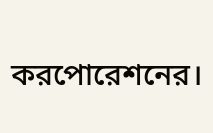করপোরেশনের।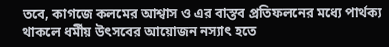তবে, কাগজে কলমের আশ্বাস ও এর বাস্তব প্রতিফলনের মধ্যে পার্থক্য থাকলে ধর্মীয় উৎসবের আয়োজন নস্যাৎ হতে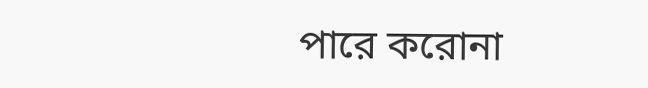পারে করোনা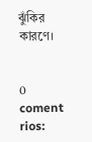ঝুঁকির কারণে।


0 coment rios: